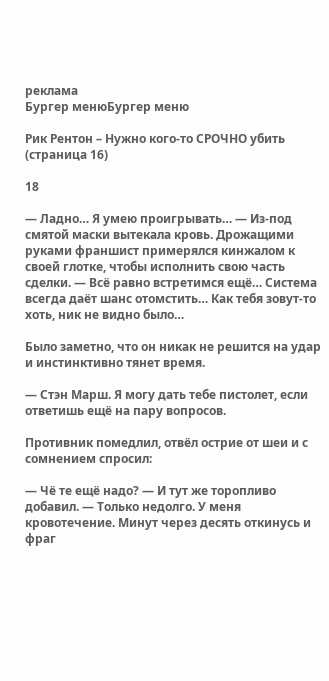реклама
Бургер менюБургер меню

Рик Рентон – Нужно кого-то СРОЧНО убить (страница 16)

18

— Ладно… Я умею проигрывать… — Из-под смятой маски вытекала кровь. Дрожащими руками франшист примерялся кинжалом к своей глотке, чтобы исполнить свою часть сделки. — Всё равно встретимся ещё… Система всегда даёт шанс отомстить… Как тебя зовут-то хоть, ник не видно было…

Было заметно, что он никак не решится на удар и инстинктивно тянет время.

— Стэн Марш. Я могу дать тебе пистолет, если ответишь ещё на пару вопросов.

Противник помедлил, отвёл острие от шеи и с сомнением спросил:

— Чё те ещё надо? — И тут же торопливо добавил. — Только недолго. У меня кровотечение. Минут через десять откинусь и фраг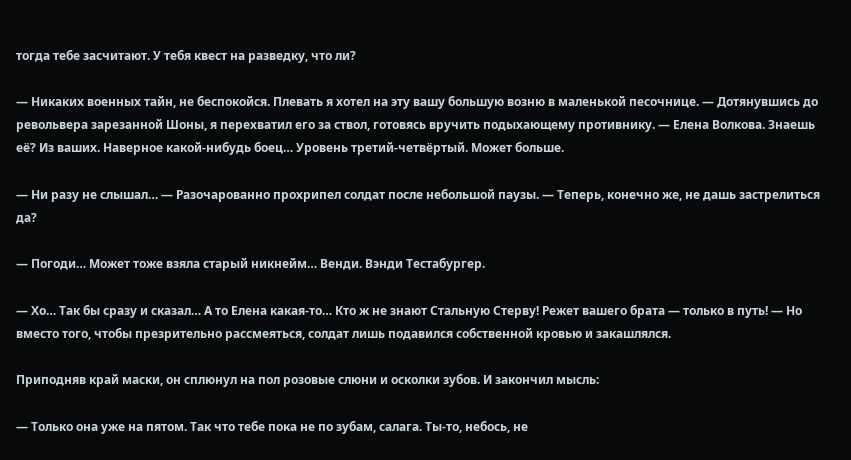тогда тебе засчитают. У тебя квест на разведку, что ли?

— Никаких военных тайн, не беспокойся. Плевать я хотел на эту вашу большую возню в маленькой песочнице. — Дотянувшись до револьвера зарезанной Шоны, я перехватил его за ствол, готовясь вручить подыхающему противнику. — Елена Волкова. Знаешь её? Из ваших. Наверное какой-нибудь боец… Уровень третий-четвёртый. Может больше.

— Ни разу не слышал… — Разочарованно прохрипел солдат после небольшой паузы. — Теперь, конечно же, не дашь застрелиться да?

— Погоди… Может тоже взяла старый никнейм… Венди. Вэнди Тестабургер.

— Хо… Так бы сразу и сказал… А то Елена какая-то… Кто ж не знают Стальную Стерву! Режет вашего брата — только в путь! — Но вместо того, чтобы презрительно рассмеяться, солдат лишь подавился собственной кровью и закашлялся.

Приподняв край маски, он сплюнул на пол розовые слюни и осколки зубов. И закончил мысль:

— Только она уже на пятом. Так что тебе пока не по зубам, салага. Ты-то, небось, не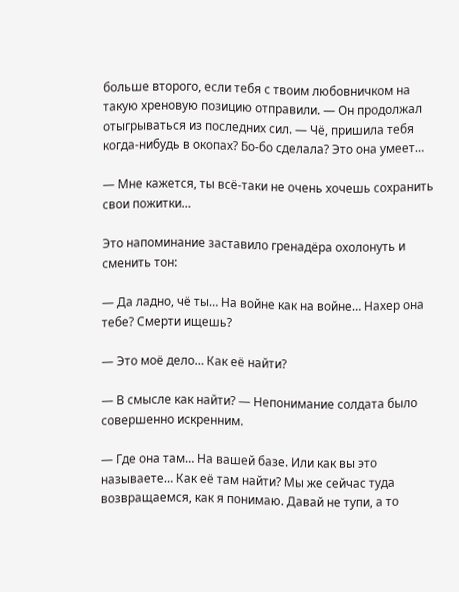больше второго, если тебя с твоим любовничком на такую хреновую позицию отправили. — Он продолжал отыгрываться из последних сил. — Чё, пришила тебя когда-нибудь в окопах? Бо-бо сделала? Это она умеет…

— Мне кажется, ты всё-таки не очень хочешь сохранить свои пожитки…

Это напоминание заставило гренадёра охолонуть и сменить тон:

— Да ладно, чё ты… На войне как на войне… Нахер она тебе? Смерти ищешь?

— Это моё дело… Как её найти?

— В смысле как найти? — Непонимание солдата было совершенно искренним.

— Где она там… На вашей базе. Или как вы это называете… Как её там найти? Мы же сейчас туда возвращаемся, как я понимаю. Давай не тупи, а то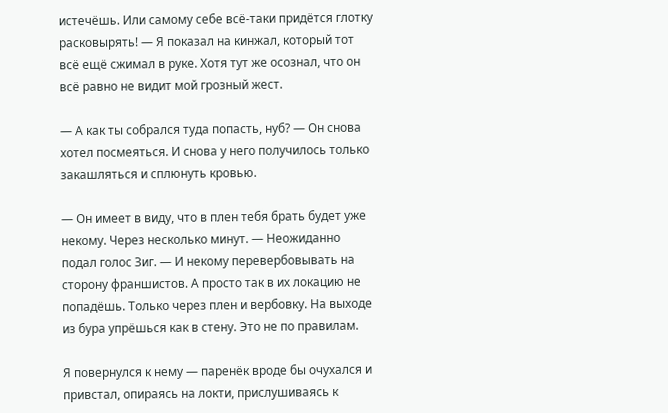истечёшь. Или самому себе всё-таки придётся глотку расковырять! — Я показал на кинжал, который тот всё ещё сжимал в руке. Хотя тут же осознал, что он всё равно не видит мой грозный жест.

— А как ты собрался туда попасть, нуб? — Он снова хотел посмеяться. И снова у него получилось только закашляться и сплюнуть кровью.

— Он имеет в виду, что в плен тебя брать будет уже некому. Через несколько минут. — Неожиданно подал голос Зиг. — И некому перевербовывать на сторону франшистов. А просто так в их локацию не попадёшь. Только через плен и вербовку. На выходе из бура упрёшься как в стену. Это не по правилам.

Я повернулся к нему — паренёк вроде бы очухался и привстал, опираясь на локти, прислушиваясь к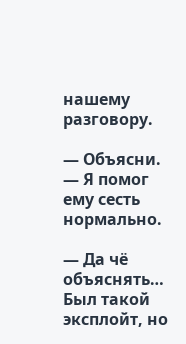нашему разговору.

— Объясни. — Я помог ему сесть нормально.

— Да чё объяснять… Был такой эксплойт, но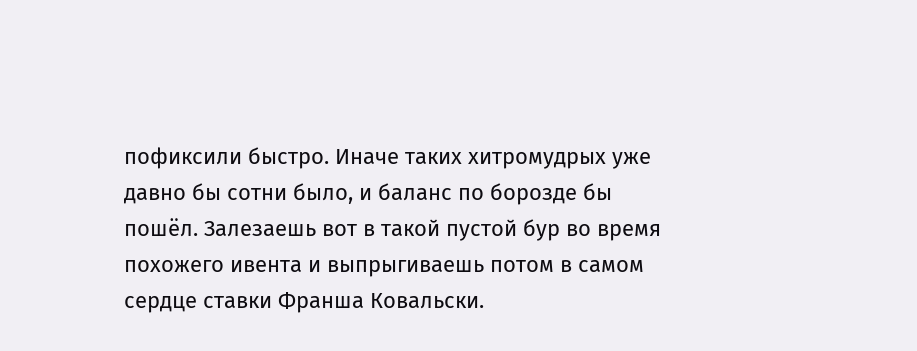пофиксили быстро. Иначе таких хитромудрых уже давно бы сотни было, и баланс по борозде бы пошёл. Залезаешь вот в такой пустой бур во время похожего ивента и выпрыгиваешь потом в самом сердце ставки Франша Ковальски.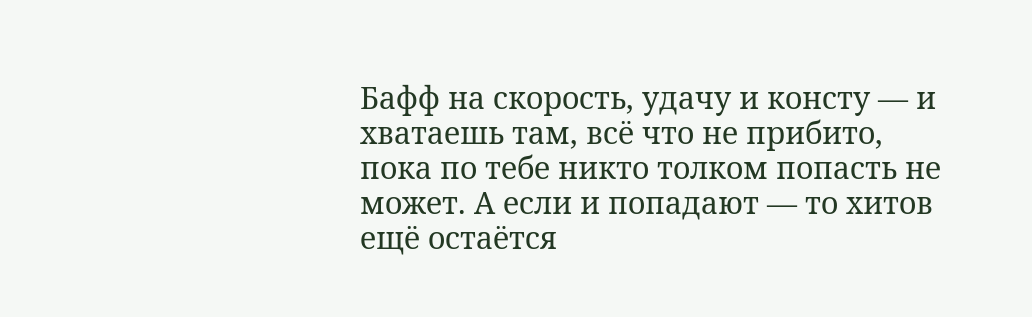Бафф на скорость, удачу и консту — и хватаешь там, всё что не прибито, пока по тебе никто толком попасть не может. А если и попадают — то хитов ещё остаётся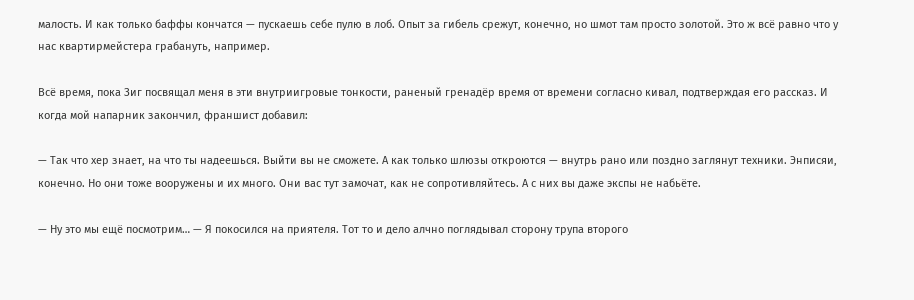малость. И как только баффы кончатся — пускаешь себе пулю в лоб. Опыт за гибель срежут, конечно, но шмот там просто золотой. Это ж всё равно что у нас квартирмейстера грабануть, например.

Всё время, пока Зиг посвящал меня в эти внутриигровые тонкости, раненый гренадёр время от времени согласно кивал, подтверждая его рассказ. И когда мой напарник закончил, франшист добавил:

— Так что хер знает, на что ты надеешься. Выйти вы не сможете. А как только шлюзы откроются — внутрь рано или поздно заглянут техники. Энписяи, конечно. Но они тоже вооружены и их много. Они вас тут замочат, как не сопротивляйтесь. А с них вы даже экспы не набьёте.

— Ну это мы ещё посмотрим… — Я покосился на приятеля. Тот то и дело алчно поглядывал сторону трупа второго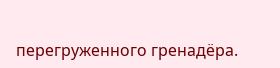перегруженного гренадёра.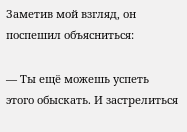Заметив мой взгляд, он поспешил объясниться:

— Ты ещё можешь успеть этого обыскать. И застрелиться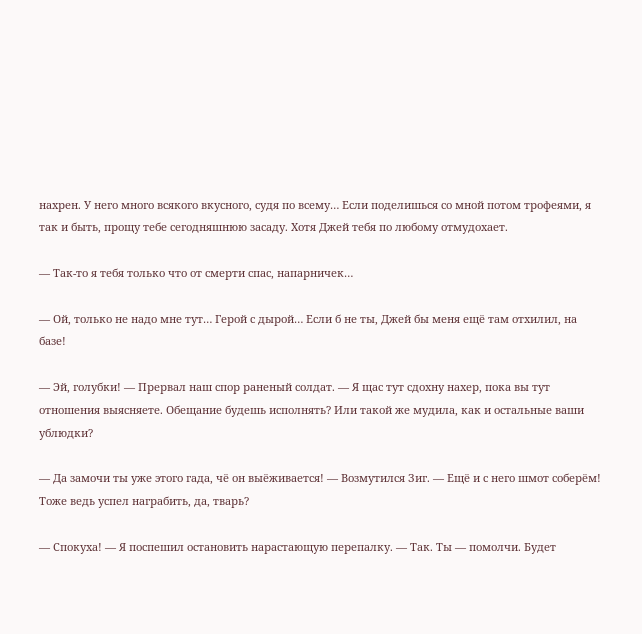нахрен. У него много всякого вкусного, судя по всему… Если поделишься со мной потом трофеями, я так и быть, прощу тебе сегодняшнюю засаду. Хотя Джей тебя по любому отмудохает.

— Так-то я тебя только что от смерти спас, напарничек…

— Ой, только не надо мне тут… Герой с дырой… Если б не ты, Джей бы меня ещё там отхилил, на базе!

— Эй, голубки! — Прервал наш спор раненый солдат. — Я щас тут сдохну нахер, пока вы тут отношения выясняете. Обещание будешь исполнять? Или такой же мудила, как и остальные ваши ублюдки?

— Да замочи ты уже этого гада, чё он выёживается! — Возмутился Зиг. — Ещё и с него шмот соберём! Тоже ведь успел награбить, да, тварь?

— Спокуха! — Я поспешил остановить нарастающую перепалку. — Так. Ты — помолчи. Будет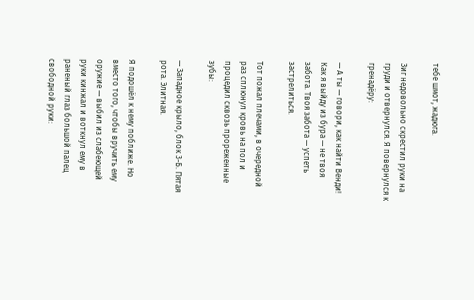тебе шмот, жадюга.

Зиг недовольно скрестил руки на груди и отвернулся. Я повернулся к гренадёру:

— А ты — говори, как найти Венди! Как я выйду из бура — не твоя забота. Твоя забота — успеть застрелиться.

Тот пожал плечами, в очередной раз сплюнул кровь на пол и процедил сквозь прореженные зубы:

— Западное крыло, блок 3-Б. Пятая рота. Элитная.

Я подошёл к нему поближе. Но вместо того, чтобы вручить ему оружие — выбил из слабеющей руки кинжал и воткнул ему в раненый глаз большой палец свободной руки: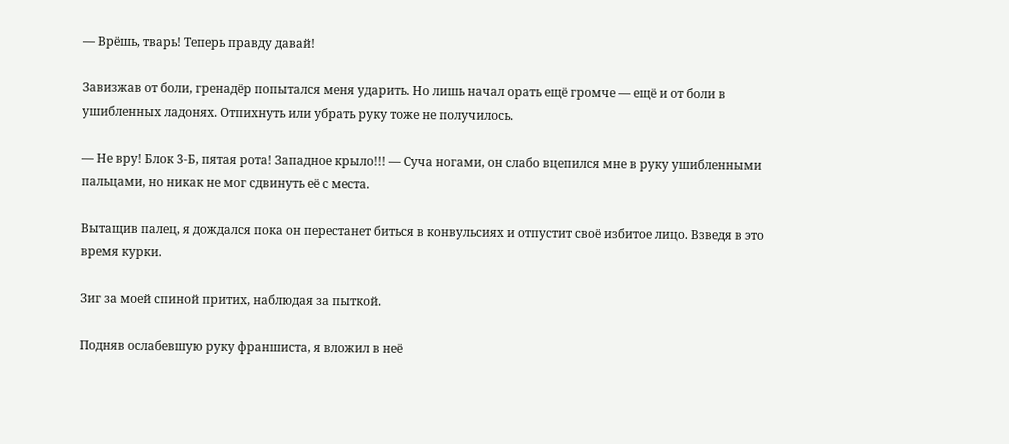— Врёшь, тварь! Теперь правду давай!

Завизжав от боли, гренадёр попытался меня ударить. Но лишь начал орать ещё громче — ещё и от боли в ушибленных ладонях. Отпихнуть или убрать руку тоже не получилось.

— Не вру! Блок 3-Б, пятая рота! Западное крыло!!! — Суча ногами, он слабо вцепился мне в руку ушибленными пальцами, но никак не мог сдвинуть её с места.

Вытащив палец, я дождался пока он перестанет биться в конвульсиях и отпустит своё избитое лицо. Взведя в это время курки.

Зиг за моей спиной притих, наблюдая за пыткой.

Подняв ослабевшую руку франшиста, я вложил в неё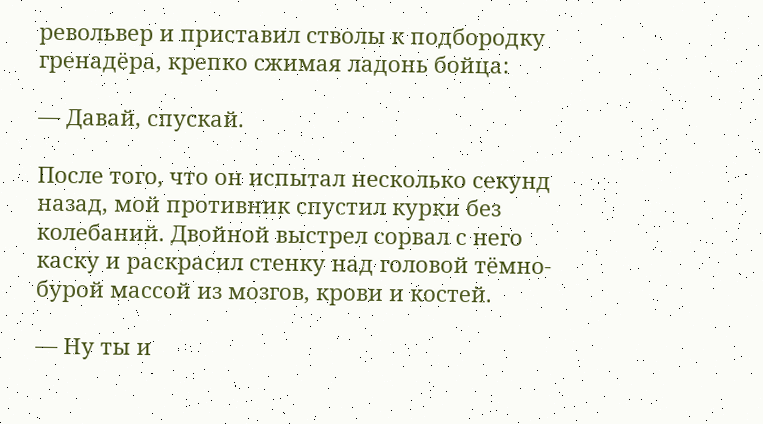револьвер и приставил стволы к подбородку гренадёра, крепко сжимая ладонь бойца:

— Давай, спускай.

После того, что он испытал несколько секунд назад, мой противник спустил курки без колебаний. Двойной выстрел сорвал с него каску и раскрасил стенку над головой тёмно-бурой массой из мозгов, крови и костей.

— Ну ты и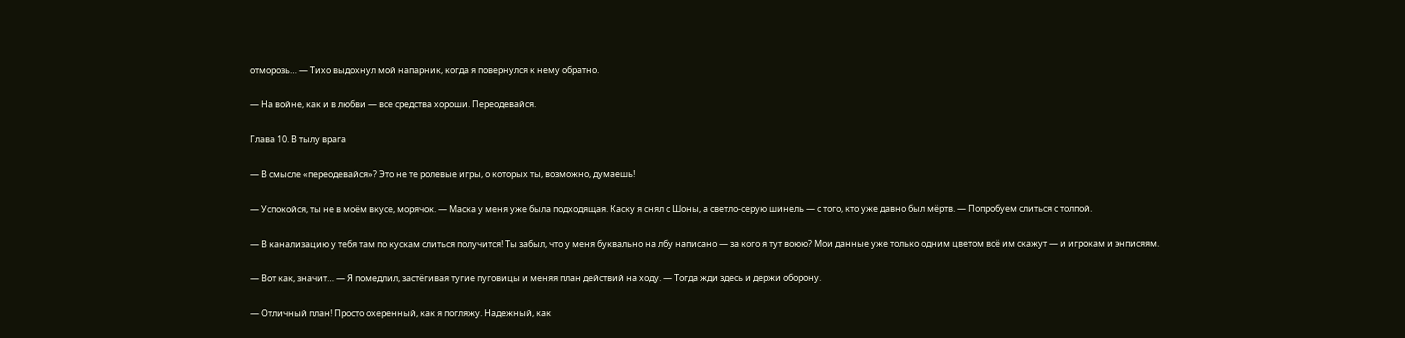отморозь… — Тихо выдохнул мой напарник, когда я повернулся к нему обратно.

— На войне, как и в любви — все средства хороши. Переодевайся.

Глава 10. В тылу врага

— В смысле «переодевайся»? Это не те ролевые игры, о которых ты, возможно, думаешь!

— Успокойся, ты не в моём вкусе, морячок. — Маска у меня уже была подходящая. Каску я снял с Шоны, а светло-серую шинель — с того, кто уже давно был мёртв. — Попробуем слиться с толпой.

— В канализацию у тебя там по кускам слиться получится! Ты забыл, что у меня буквально на лбу написано — за кого я тут воюю? Мои данные уже только одним цветом всё им скажут — и игрокам и энписяям.

— Вот как, значит… — Я помедлил, застёгивая тугие пуговицы и меняя план действий на ходу. — Тогда жди здесь и держи оборону.

— Отличный план! Просто охеренный, как я погляжу. Надежный, как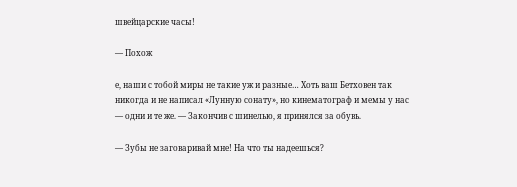швейцарские часы!

— Похож

е, наши с тобой миры не такие уж и разные… Хоть ваш Бетховен так никогда и не написал «Лунную сонату», но кинематограф и мемы у нас — одни и те же. — Закончив с шинелью, я принялся за обувь.

— Зубы не заговаривай мне! На что ты надеешься?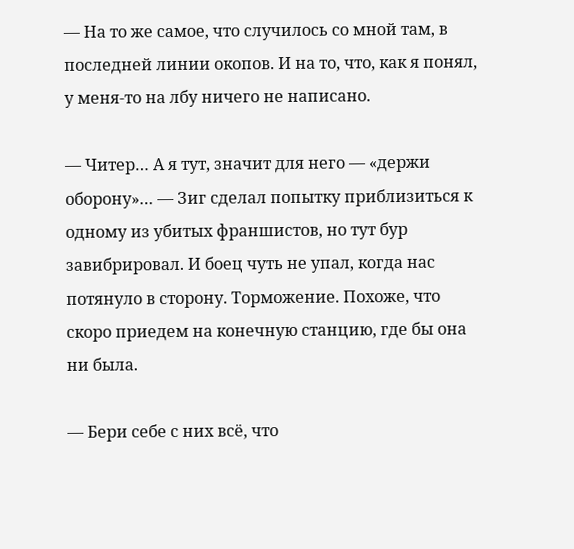— На то же самое, что случилось со мной там, в последней линии окопов. И на то, что, как я понял, у меня-то на лбу ничего не написано.

— Читер… А я тут, значит для него — «держи оборону»… — Зиг сделал попытку приблизиться к одному из убитых франшистов, но тут бур завибрировал. И боец чуть не упал, когда нас потянуло в сторону. Торможение. Похоже, что скоро приедем на конечную станцию, где бы она ни была.

— Бери себе с них всё, что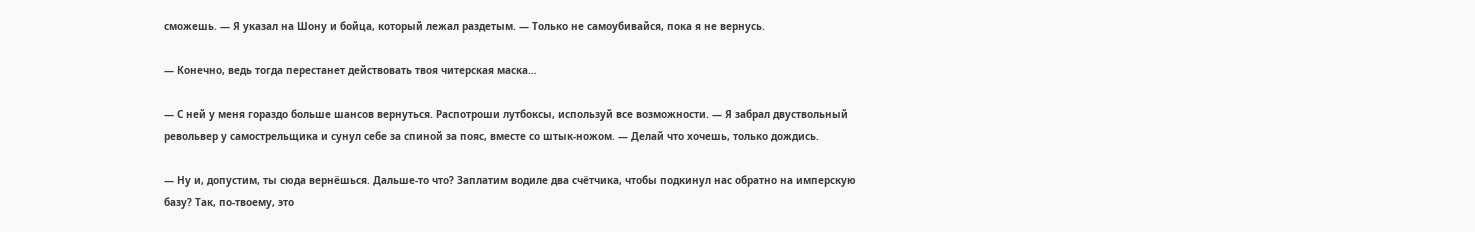сможешь. — Я указал на Шону и бойца, который лежал раздетым. — Только не самоубивайся, пока я не вернусь.

— Конечно, ведь тогда перестанет действовать твоя читерская маска…

— С ней у меня гораздо больше шансов вернуться. Распотроши лутбоксы, используй все возможности. — Я забрал двуствольный револьвер у самострельщика и сунул себе за спиной за пояс, вместе со штык-ножом. — Делай что хочешь, только дождись.

— Ну и, допустим, ты сюда вернёшься. Дальше-то что? Заплатим водиле два счётчика, чтобы подкинул нас обратно на имперскую базу? Так, по-твоему, это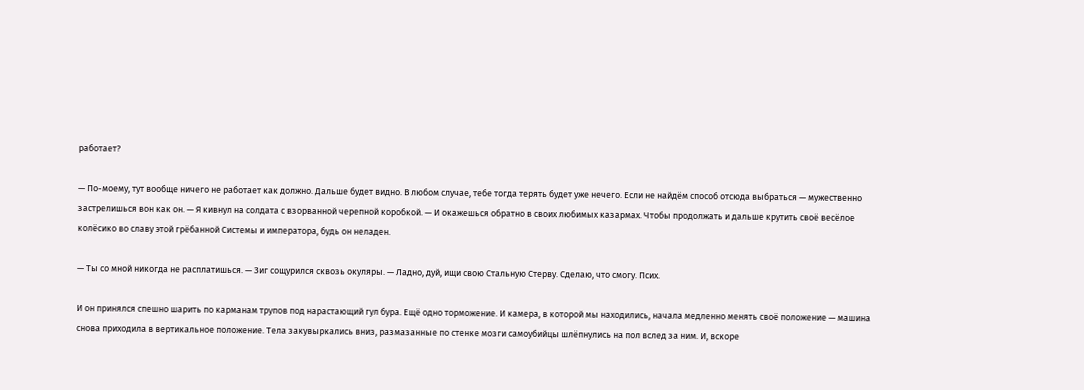работает?

— По-моему, тут вообще ничего не работает как должно. Дальше будет видно. В любом случае, тебе тогда терять будет уже нечего. Если не найдём способ отсюда выбраться — мужественно застрелишься вон как он. — Я кивнул на солдата с взорванной черепной коробкой. — И окажешься обратно в своих любимых казармах. Чтобы продолжать и дальше крутить своё весёлое колёсико во славу этой грёбанной Системы и императора, будь он неладен.

— Ты со мной никогда не расплатишься. — Зиг сощурился сквозь окуляры. — Ладно, дуй, ищи свою Стальную Стерву. Сделаю, что смогу. Псих.

И он принялся спешно шарить по карманам трупов под нарастающий гул бура. Ещё одно торможение. И камера, в которой мы находились, начала медленно менять своё положение — машина снова приходила в вертикальное положение. Тела закувыркались вниз, размазанные по стенке мозги самоубийцы шлёпнулись на пол вслед за ним. И, вскоре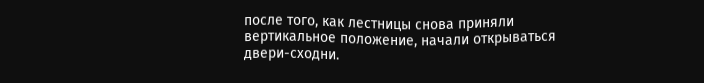после того, как лестницы снова приняли вертикальное положение, начали открываться двери-сходни.